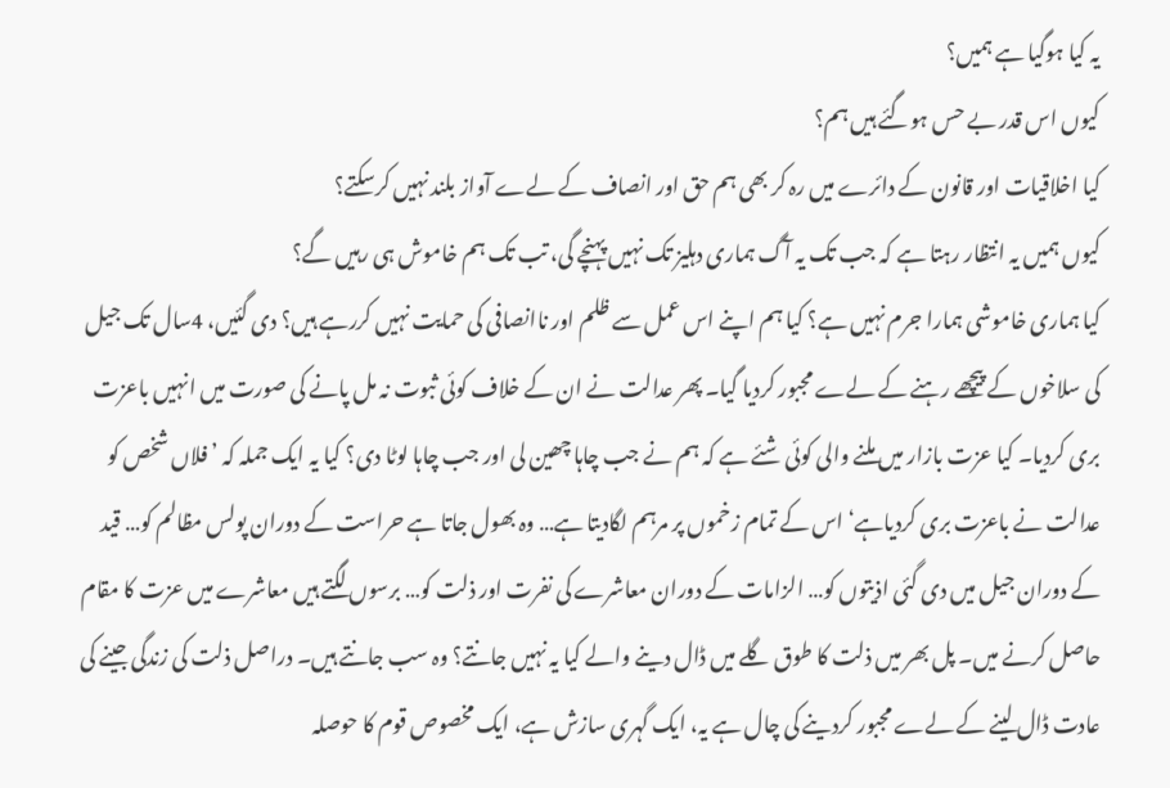یہ کیا ہوگیا ہے ہمیں؟
کیوں اس قدر بے حس ہوگئے ہیں ہم؟
کیا اخلاقیات اور قانون کے دائرے میں رہ کر بھی ہم حق اور انصاف کے لےے آواز بلند نہیں کرسکتے؟
کیوں ہمیں یہ انتظار رہتا ہے کہ جب تک یہ آگ ہماری دہلیز تک نہیں پہنچے گی، تب تک ہم خاموش ہی رہیں گے؟
کیا ہماری خاموشی ہمارا جرم نہیں ہے؟ کیا ہم اپنے اس عمل سے ظلم اور ناانصافی کی حمایت نہیں کررہے ہیں؟ دی گئیں، 4سال تک جیل کی سلاخوں کے پیچھے رہنے کے لےے مجبور کردیا گیا۔ پھر عدالت نے ان کے خلاف کوئی ثبوت نہ مل پانے کی صورت میں انہیں باعزت بری کردیا۔ کیا عزت بازار میں ملنے والی کوئی شئے ہے کہ ہم نے جب چاہا چھین لی اور جب چاہا لوٹا دی؟ کیا یہ ایک جملہ کہ ’فلاں شخص کو عدالت نے باعزت بری کردیاہے‘ اس کے تمام زخموں پر مرہم لگادیتا ہے… وہ بھول جاتا ہے حراست کے دوران پولس مظالم کو… قید کے دوران جیل میں دی گئی اذیتوں کو… الزامات کے دوران معاشرے کی نفرت اور ذلت کو… برسوں لگتے ہیں معاشرے میں عزت کا مقام حاصل کرنے میں۔ پل بھر میں ذلت کا طوق گلے میں ڈال دینے والے کیا یہ نہیں جانتے؟ وہ سب جانتے ہیں۔ دراصل ذلت کی زندگی جینے کی عادت ڈال لینے کے لےے مجبور کردینے کی چال ہے یہ، ایک گہری سازش ہے، ایک مخصوص قوم کا حوصلہ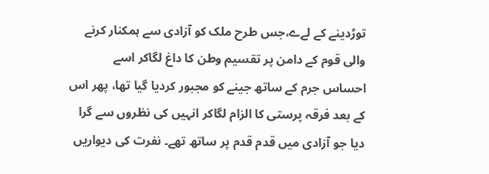توڑدینے کے لےے،جس طرح ملک کو آزادی سے ہمکنار کرنے والی قوم کے دامن پر تقسیم وطن کا داغ لگاکر اسے احساس جرم کے ساتھ جینے کو مجبور کردیا گیا تھا، پھر اس کے بعد فرقہ پرستی کا الزام لگاکر انہیں کی نظروں سے گرا دیا جو آزادی میں قدم قدم پر ساتھ تھے۔ نفرت کی دیواریں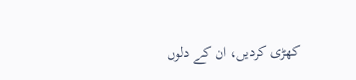کھڑی کردیں، ان کے دلوں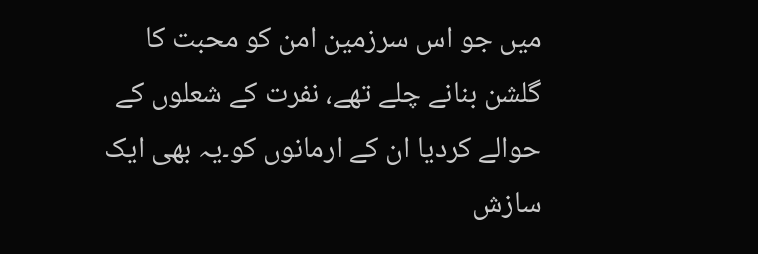میں جو اس سرزمین امن کو محبت کا گلشن بنانے چلے تھے، نفرت کے شعلوں کے حوالے کردیا ان کے ارمانوں کو۔یہ بھی ایک سازش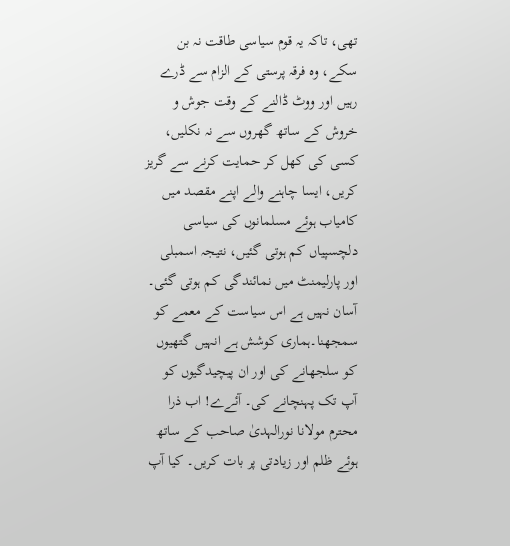تھی، تاکہ یہ قوم سیاسی طاقت نہ بن سکے، وہ فرقہ پرستی کے الزام سے ڈرے رہیں اور ووٹ ڈالنے کے وقت جوش و خروش کے ساتھ گھروں سے نہ نکلیں، کسی کی کھل کر حمایت کرنے سے گریز کریں، ایسا چاہنے والے اپنے مقصد میں کامیاب ہوئے مسلمانوں کی سیاسی دلچسپیاں کم ہوتی گئیں، نتیجہ اسمبلی اور پارلیمنٹ میں نمائندگی کم ہوتی گئی۔ آسان نہیں ہے اس سیاست کے معمے کو سمجھنا۔ہماری کوشش ہے انہیں گتھیوں کو سلجھانے کی اور ان پیچیدگیوں کو آپ تک پہنچانے کی۔ آئےے! اب ذرا محترم مولانا نورالہدیٰ صاحب کے ساتھ ہوئے ظلم اور زیادتی پر بات کریں۔ کیا آپ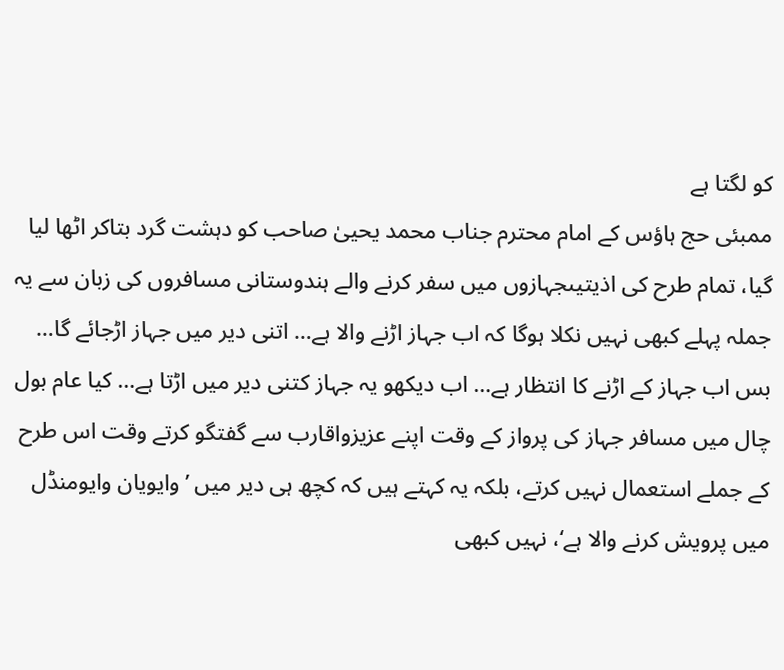کو لگتا ہے
ممبئی حج ہاؤس کے امام محترم جناب محمد یحییٰ صاحب کو دہشت گرد بتاکر اٹھا لیا گیا، تمام طرح کی اذیتیںجہازوں میں سفر کرنے والے ہندوستانی مسافروں کی زبان سے یہ جملہ پہلے کبھی نہیں نکلا ہوگا کہ اب جہاز اڑنے والا ہے… اتنی دیر میں جہاز اڑجائے گا… بس اب جہاز کے اڑنے کا انتظار ہے… اب دیکھو یہ جہاز کتنی دیر میں اڑتا ہے… کیا عام بول چال میں مسافر جہاز کی پرواز کے وقت اپنے عزیزواقارب سے گفتگو کرتے وقت اس طرح کے جملے استعمال نہیں کرتے، بلکہ یہ کہتے ہیں کہ کچھ ہی دیر میں ’وایویان وایومنڈل میں پرویش کرنے والا ہے‘، نہیں کبھی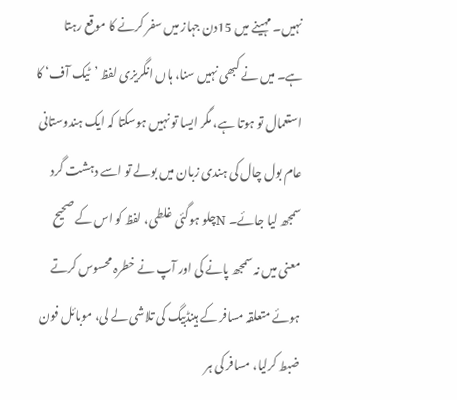نہیں۔ مہینے میں 15دن جہاز میں سفر کرنے کا موقع رہتا ہے۔ میں نے کبھی نہیں سنا، ہاں انگریزی لفظ ’ٹیک آف‘ کا استعمال تو ہوتا ہے، مگر ایسا تو نہیں ہوسکتا کہ ایک ہندوستانی عام بول چال کی ہندی زبان میں بولے تو اسے دہشت گرد سمجھ لیا جائے۔ Nچلو ہوگئی غلطی، لفظ کو اس کے صحیح معنی میں نہ سمجھ پانے کی اور آپ نے خطرہ محسوس کرتے ہوئے متعلقہ مسافر کے ہینڈبیگ کی تلاشی لے لی، موبائل فون ضبط کرلیا، مسافر کی ہر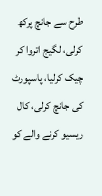طرح سے جانچ پرکھ کرلی، لگیج اتروا کر چیک کرلیا، پاسپورٹ کی جانچ کرلی، کال ریسیو کرنے والے کو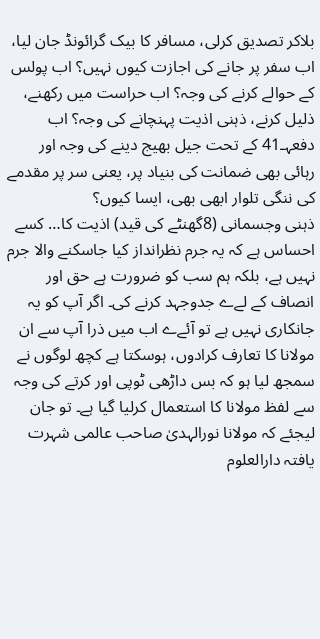بلاکر تصدیق کرلی، مسافر کا بیک گرائونڈ جان لیا، اب سفر پر جانے کی اجازت کیوں نہیں؟ اب پولس کے حوالے کرنے کی وجہ؟ اب حراست میں رکھنے، ذلیل کرنے، ذہنی اذیت پہنچانے کی وجہ؟ اب دفعہـ41 کے تحت جیل بھیج دینے کی وجہ اور رہائی بھی ضمانت کی بنیاد پر، یعنی سر پر مقدمے کی ننگی تلوار ابھی بھی، ایسا کیوں؟
ذہنی وجسمانی (8گھنٹے کی قید) اذیت کا… کسے احساس ہے کہ یہ جرم نظرانداز کیا جاسکنے والا جرم نہیں ہے، بلکہ ہم سب کو ضرورت ہے حق اور انصاف کے لےے جدوجہد کرنے کی۔ اگر آپ کو یہ جانکاری نہیں ہے تو آئےے اب میں ذرا آپ سے ان مولانا کا تعارف کرادوں، ہوسکتا ہے کچھ لوگوں نے سمجھ لیا ہو کہ بس داڑھی ٹوپی اور کرتے کی وجہ سے لفظ مولانا کا استعمال کرلیا گیا ہے۔ تو جان لیجئے کہ مولانا نورالہدیٰ صاحب عالمی شہرت یافتہ دارالعلوم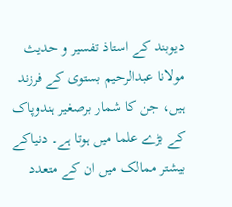دیوبند کے استاذ تفسیر و حدیث مولانا عبدالرحیم بستوی کے فرزند ہیں، جن کا شمار برصغیر ہندوپاک کے بڑے علما میں ہوتا ہے۔ دنیاکے بیشتر ممالک میں ان کے متعدد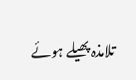تلامذہ پھیلے ہوئے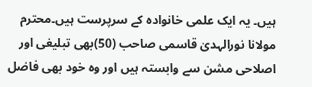ہیں۔ یہ ایک علمی خانوادہ کے سرپرست ہیں۔محترم مولانا نورالہدیٰ قاسمی صاحب (50)بھی تبلیغی اور اصلاحی مشن سے وابستہ ہیں اور وہ خود بھی فاضل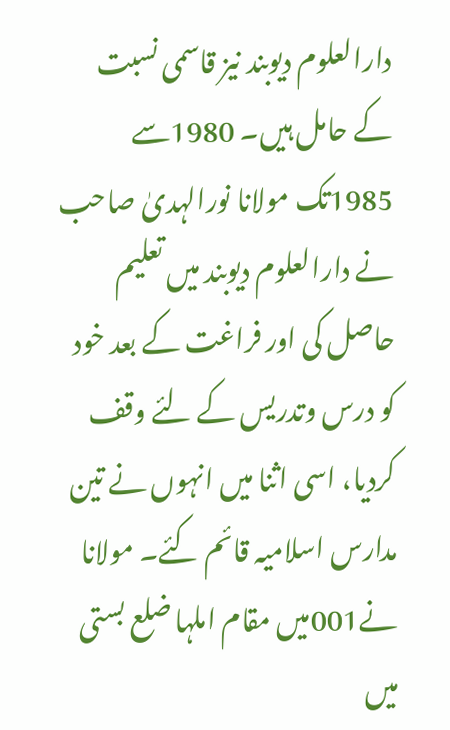دارالعلوم دیوبند نیز قاسمی نسبت کے حامل ہیں۔ 1980سے 1985تک مولانا نورالہدیٰ صاحب نے دارالعلوم دیوبند میں تعلیم حاصل کی اور فراغت کے بعد خود کو درس وتدریس کے لئے وقف کردیا، اسی اثنا میں انہوں نے تین مدارس اسلامیہ قائم کئے۔ مولانا نے001میں مقام املہا ضلع بستی میں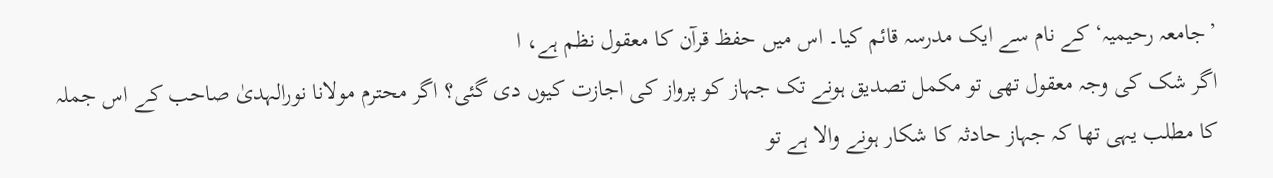’جامعہ رحیمیہ‘ کے نام سے ایک مدرسہ قائم کیا۔ اس میں حفظ قرآن کا معقول نظم ہے، ا
اگر شک کی وجہ معقول تھی تو مکمل تصدیق ہونے تک جہاز کو پرواز کی اجازت کیوں دی گئی؟ اگر محترم مولانا نورالہدیٰ صاحب کے اس جملہ کا مطلب یہی تھا کہ جہاز حادثہ کا شکار ہونے والا ہے تو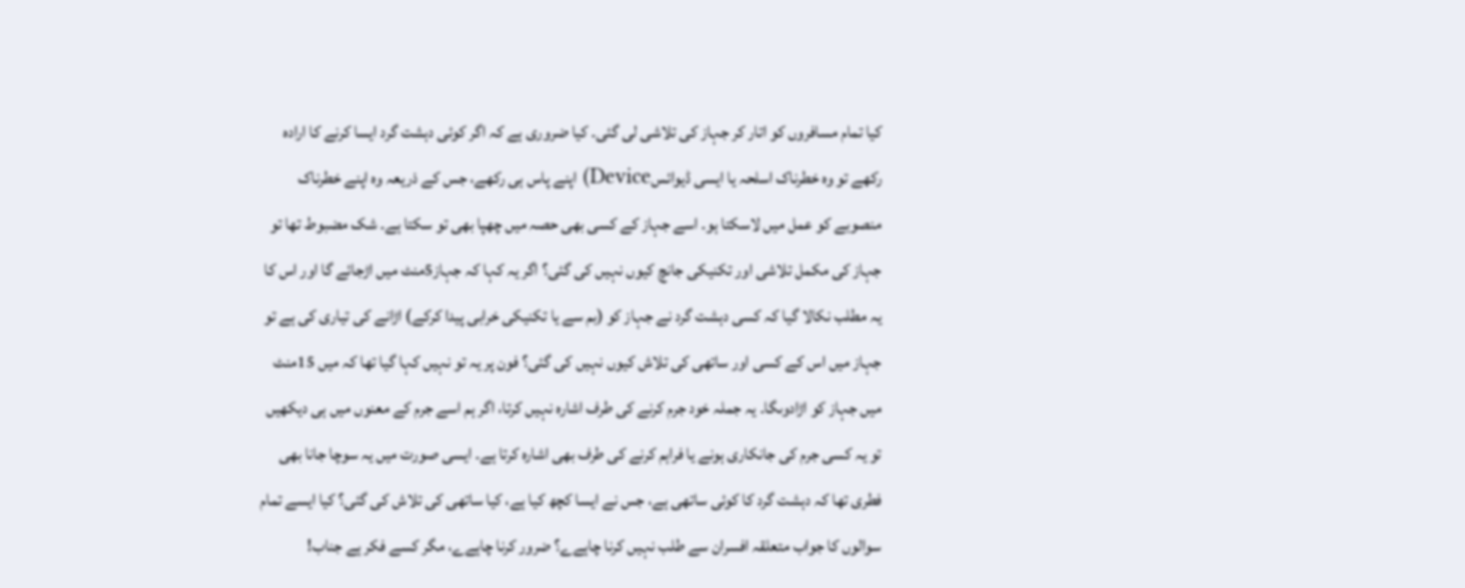کیا تمام مسافروں کو اتار کر جہاز کی تلاشی لی گئی۔ کیا ضروری ہے کہ اگر کوئی دہشت گرد ایسا کرنے کا ارادہ رکھے تو وہ خطرناک اسلحہ یا ایسی ڈیوائسDevice) اپنے پاس ہی رکھے، جس کے ذریعہ وہ اپنے خطرناک منصوبے کو عمل میں لاسکتا ہو۔ اسے جہاز کے کسی بھی حصہ میں چھپا بھی تو سکتا ہے۔ شک مضبوط تھا تو جہاز کی مکمل تلاشی اور تکنیکی جانچ کیوں نہیں کی گئی؟ اگر یہ کہا کہ جہاز5منٹ میں اڑجائے گا اور اس کا یہ مطلب نکالا گیا کہ کسی دہشت گرد نے جہاز کو (بم سے یا تکنیکی خرابی پیدا کرکے) اڑانے کی تیاری کی ہے تو جہاز میں اس کے کسی اور ساتھی کی تلاش کیوں نہیں کی گئی؟ فون پر یہ تو نہیں کہا گیا تھا کہ میں 15منٹ میں جہاز کو اڑادوںگا۔ یہ جملہ خود جرم کرنے کی طرف اشارہ نہیں کرتا، اگر ہم اسے جرم کے معنوں میں ہی دیکھیں تو یہ کسی جرم کی جانکاری ہونے یا فراہم کرنے کی طرف بھی اشارہ کرتا ہے۔ ایسی صورت میں یہ سوچا جانا بھی فطری تھا کہ دہشت گرد کا کوئی ساتھی ہے، جس نے ایسا کچھ کیا ہے، کیا ساتھی کی تلاش کی گئی؟ کیا ایسے تمام سوالوں کا جواب متعلقہ افسران سے طلب نہیں کرنا چاہےے؟ ضرور کرنا چاہےے، مگر کسے فکر ہے جناب!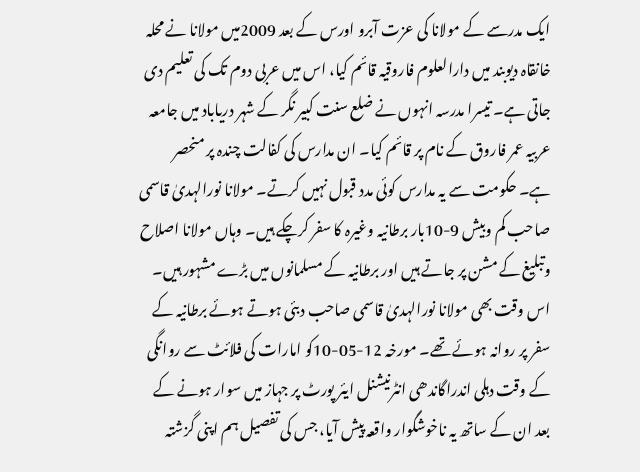ایک مدرسے کے مولانا کی عزت آبرو اورس کے بعد 2009میں مولانا نے محلہ خانقاہ دیوبند میں دارالعلوم فاروقیہ قائم کیا، اس میں عربی دوم تک کی تعلیم دی جاتی ہے۔ تیسرا مدرسہ انہوں نے ضلع سنت کبیر نگر کے شہر دریاباد میں جامعہ عربیہ عمر فاروق کے نام پر قائم کیا۔ ان مدارس کی کفالت چندہ پر منحصر ہے۔ حکومت سے یہ مدارس کوئی مدد قبول نہیں کرتے۔ مولانا نورالہدیٰ قاسمی صاحب کم وبیش 9-10بار برطانیہ وغیرہ کا سفر کرچکے ہیں۔ وہاں مولانا اصلاح وتبلیغ کے مشن پر جاتے ہیں اور برطانیہ کے مسلمانوں میں بڑے مشہور ہیں۔ اس وقت بھی مولانا نورالہدیٰ قاسمی صاحب دبئی ہوتے ہوئے برطانیہ کے سفر پر روانہ ہوئے تھے۔ مورخہ 12-05-10کو امارات کی فلائٹ سے روانگی کے وقت دہلی اندراگاندھی انٹرنیشنل ایئر پورٹ پر جہاز میں سوار ہونے کے بعد ان کے ساتھ یہ ناخوشگوار واقعہ پیش آیا، جس کی تفصیل ہم اپنی گزشتہ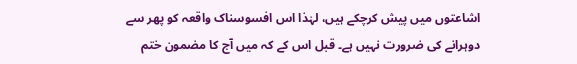اشاعتوں میں پیش کرچکے ہیں، لہٰذا اس افسوسناک واقعہ کو پھر سے دوہرانے کی ضرورت نہیں ہے۔ قبل اس کے کہ میں آج کا مضمون ختم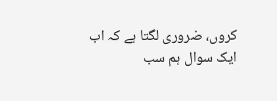کروں، ضروری لگتا ہے کہ اب ایک سوال ہم سب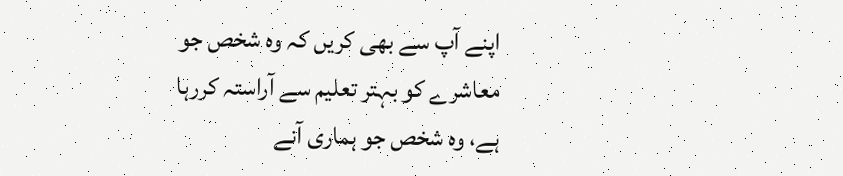اپنے آپ سے بھی کریں کہ وہ شخص جو معاشرے کو بہتر تعلیم سے آراستہ کررہا ہے، وہ شخص جو ہماری آنے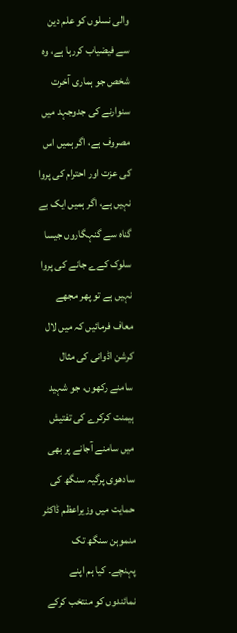والی نسلوں کو علم دین سے فیضیاب کررہا ہے، وہ شخص جو ہماری آخرت سنوارنے کی جدوجہد میں مصروف ہے، اگر ہمیں اس کی عزت اور احترام کی پروا نہیں ہے، اگر ہمیں ایک بے گناہ سے گنہگاروں جیسا سلوک کےے جانے کی پروا نہیں ہے تو پھر مجھے معاف فرمائیں کہ میں لال کرشن اڈوانی کی مثال سامنے رکھوں، جو شہید ہیمنت کرکرے کی تفتیش میں سامنے آجانے پر بھی سادھوی پرگیہ سنگھ کی حمایت میں وزیراعظم ڈاکٹر منموہن سنگھ تک پہنچے۔ کیا ہم اپنے نمائندوں کو منتخب کرکے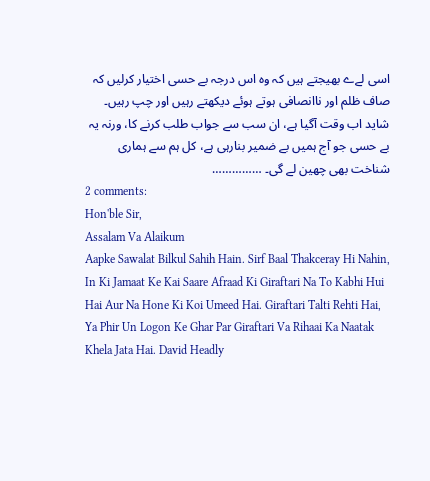اسی لےے بھیجتے ہیں کہ وہ اس درجہ بے حسی اختیار کرلیں کہ صاف ظلم اور ناانصافی ہوتے ہوئے دیکھتے رہیں اور چپ رہیں۔ شاید اب وقت آگیا ہے، ان سب سے جواب طلب کرنے کا، ورنہ یہ بے حسی جو آج ہمیں بے ضمیر بنارہی ہے، کل ہم سے ہماری شناخت بھی چھین لے گی۔ ……………
2 comments:
Hon'ble Sir,
Assalam Va Alaikum
Aapke Sawalat Bilkul Sahih Hain. Sirf Baal Thakceray Hi Nahin, In Ki Jamaat Ke Kai Saare Afraad Ki Giraftari Na To Kabhi Hui Hai Aur Na Hone Ki Koi Umeed Hai. Giraftari Talti Rehti Hai, Ya Phir Un Logon Ke Ghar Par Giraftari Va Rihaai Ka Naatak Khela Jata Hai. David Headly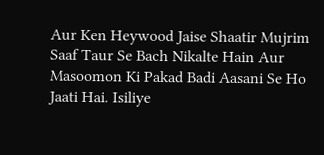Aur Ken Heywood Jaise Shaatir Mujrim Saaf Taur Se Bach Nikalte Hain Aur Masoomon Ki Pakad Badi Aasani Se Ho Jaati Hai. Isiliye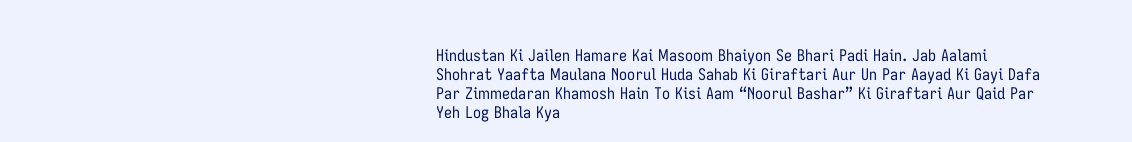Hindustan Ki Jailen Hamare Kai Masoom Bhaiyon Se Bhari Padi Hain. Jab Aalami Shohrat Yaafta Maulana Noorul Huda Sahab Ki Giraftari Aur Un Par Aayad Ki Gayi Dafa Par Zimmedaran Khamosh Hain To Kisi Aam “Noorul Bashar” Ki Giraftari Aur Qaid Par Yeh Log Bhala Kya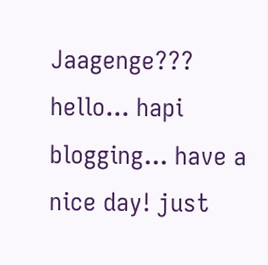Jaagenge???
hello... hapi blogging... have a nice day! just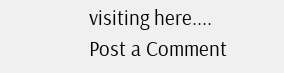visiting here....
Post a Comment